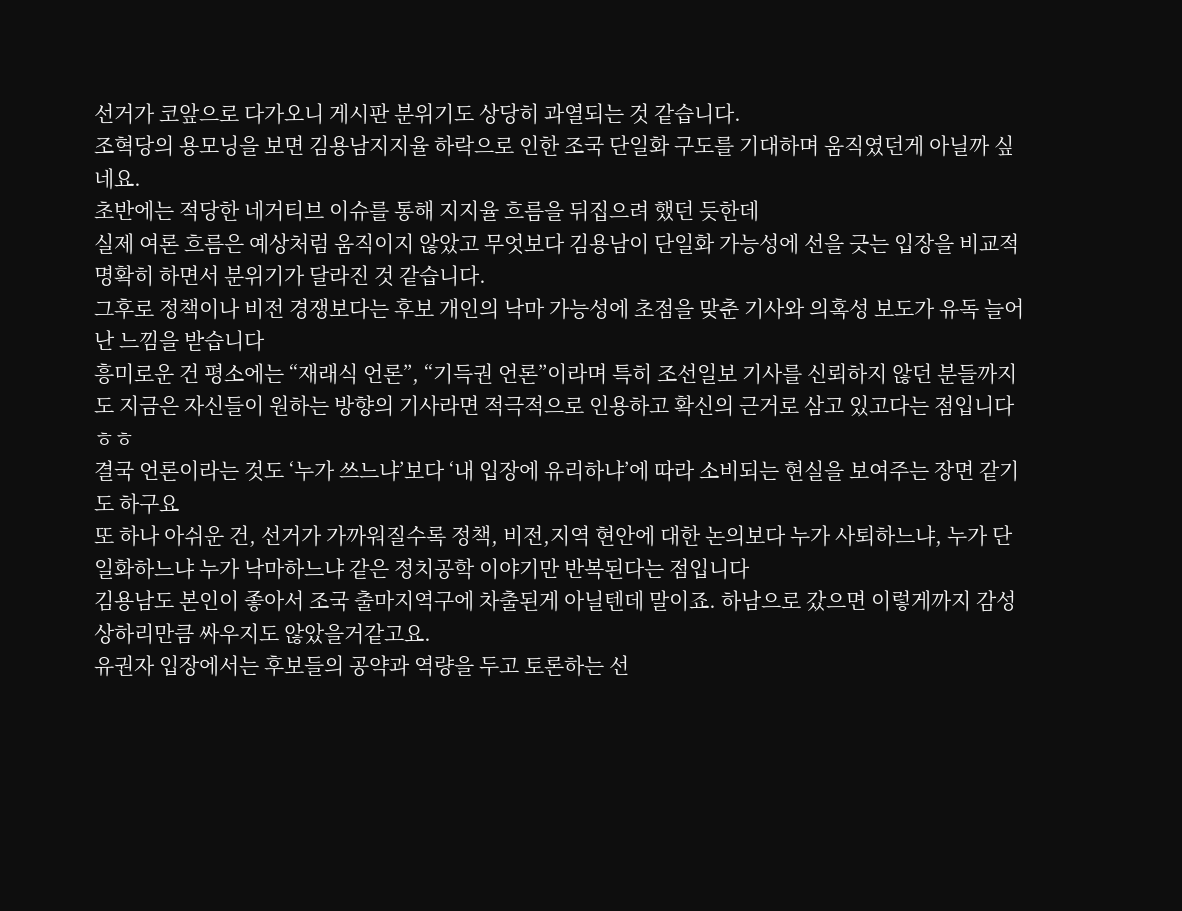선거가 코앞으로 다가오니 게시판 분위기도 상당히 과열되는 것 같습니다.
조혁당의 용모닝을 보면 김용남지지율 하락으로 인한 조국 단일화 구도를 기대하며 움직였던게 아닐까 싶네요.
초반에는 적당한 네거티브 이슈를 통해 지지율 흐름을 뒤집으려 했던 듯한데
실제 여론 흐름은 예상처럼 움직이지 않았고 무엇보다 김용남이 단일화 가능성에 선을 긋는 입장을 비교적 명확히 하면서 분위기가 달라진 것 같습니다.
그후로 정책이나 비전 경쟁보다는 후보 개인의 낙마 가능성에 초점을 맞춘 기사와 의혹성 보도가 유독 늘어난 느낌을 받습니다
흥미로운 건 평소에는 “재래식 언론”, “기득권 언론”이라며 특히 조선일보 기사를 신뢰하지 않던 분들까지도 지금은 자신들이 원하는 방향의 기사라면 적극적으로 인용하고 확신의 근거로 삼고 있고다는 점입니다 ㅎㅎ
결국 언론이라는 것도 ‘누가 쓰느냐’보다 ‘내 입장에 유리하냐’에 따라 소비되는 현실을 보여주는 장면 같기도 하구요
또 하나 아쉬운 건, 선거가 가까워질수록 정책, 비전,지역 현안에 대한 논의보다 누가 사퇴하느냐, 누가 단일화하느냐 누가 낙마하느냐 같은 정치공학 이야기만 반복된다는 점입니다
김용남도 본인이 좋아서 조국 출마지역구에 차출된게 아닐텐데 말이죠. 하남으로 갔으면 이렇게까지 감성상하리만큼 싸우지도 않았을거같고요.
유권자 입장에서는 후보들의 공약과 역량을 두고 토론하는 선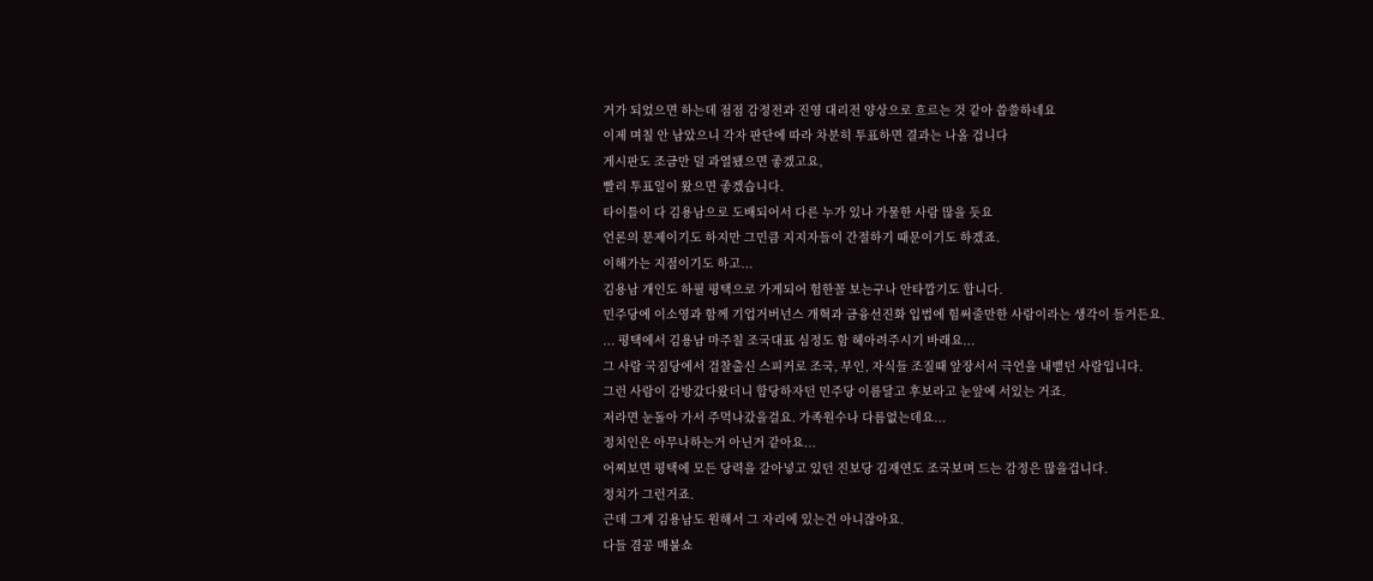거가 되었으면 하는데 점점 감정전과 진영 대리전 양상으로 흐르는 것 같아 씁쓸하네요
이제 며칠 안 남았으니 각자 판단에 따라 차분히 투표하면 결과는 나올 겁니다
게시판도 조금만 덜 과열됐으면 좋겠고요,
빨리 투표일이 왔으면 좋겠습니다.
타이틀이 다 김용남으로 도배되어서 다른 누가 있나 가물한 사람 많을 듯요
언론의 문제이기도 하지만 그민큼 지지자들이 간절하기 때문이기도 하겠죠.
이해가는 지점이기도 하고...
김용남 개인도 하필 평택으로 가게되어 험한꼴 보는구나 안타깝기도 합니다.
민주당에 이소영과 함께 기업거버넌스 개혁과 금융선진화 입법에 힘써줄만한 사람이라는 생각이 들거든요.
... 평택에서 김용남 마주칠 조국대표 심정도 함 헤아려주시기 바래요...
그 사람 국짐당에서 검찰출신 스피커로 조국, 부인, 자식들 조질때 앞장서서 극언을 내뱉던 사람입니다.
그런 사람이 감방갔다왔더니 합당하자던 민주당 이름달고 후보라고 눈앞에 서있는 거죠.
저라면 눈돌아 가서 주먹나갔을걸요. 가족원수나 다름없는데요...
정치인은 아무나하는거 아닌거 같아요...
어찌보면 평택에 모든 당력을 갈아넣고 있던 진보당 김재연도 조국보며 드는 감정은 많을겁니다.
정치가 그런거죠.
근데 그게 김용남도 원해서 그 자리에 있는건 아니잖아요.
다들 겸공 매불쇼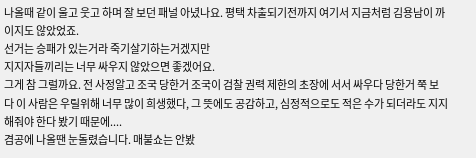나올때 같이 울고 웃고 하며 잘 보던 패널 아녔나요. 평택 차출되기전까지 여기서 지금처럼 김용남이 까이지도 않았었죠.
선거는 승패가 있는거라 죽기살기하는거겠지만
지지자들끼리는 너무 싸우지 않았으면 좋겠어요.
그게 참 그럴까요. 전 사정알고 조국 당한거 조국이 검찰 권력 제한의 초장에 서서 싸우다 당한거 쭉 보다 이 사람은 우릴위해 너무 많이 희생했다, 그 뜻에도 공감하고, 심정적으로도 적은 수가 되더라도 지지해줘야 한다 봤기 때문에....
겸공에 나올땐 눈돌렸습니다. 매불쇼는 안봤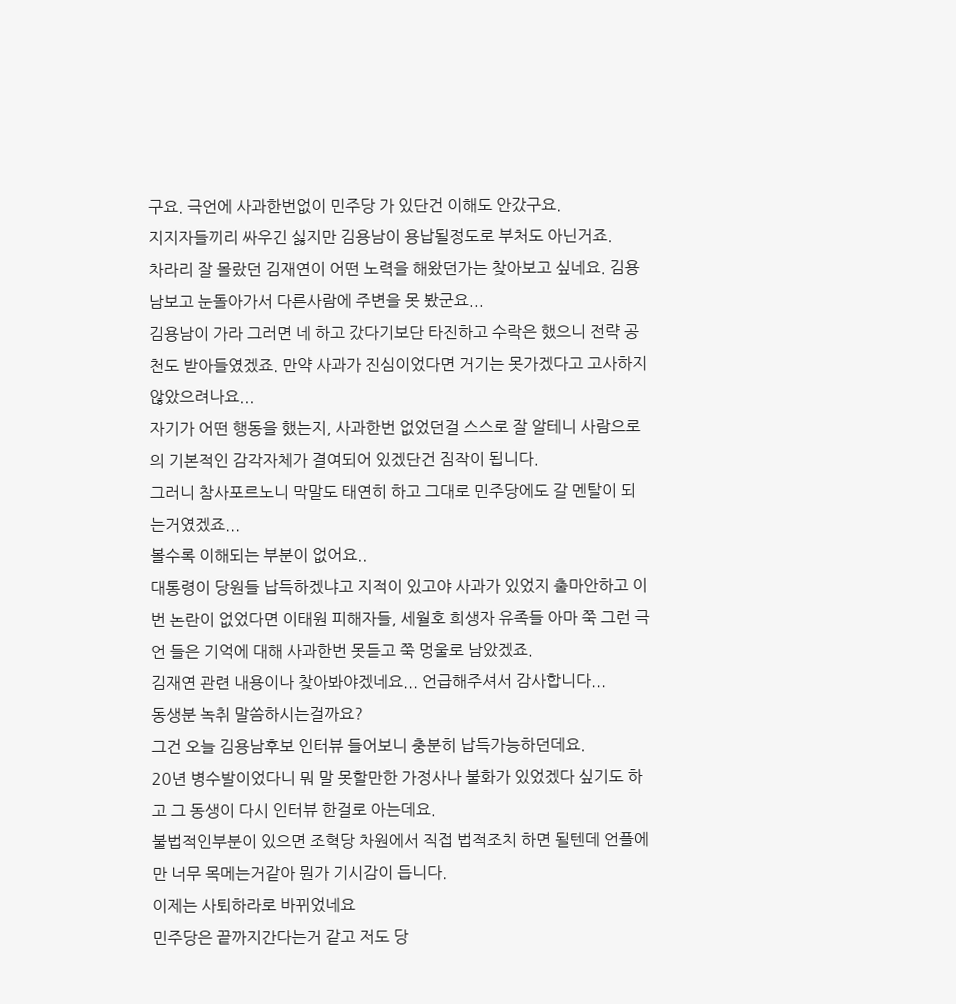구요. 극언에 사과한번없이 민주당 가 있단건 이해도 안갔구요.
지지자들끼리 싸우긴 싫지만 김용남이 용납될정도로 부처도 아닌거죠.
차라리 잘 몰랐던 김재연이 어떤 노력을 해왔던가는 찾아보고 싶네요. 김용남보고 눈돌아가서 다른사람에 주변을 못 봤군요...
김용남이 가라 그러면 네 하고 갔다기보단 타진하고 수락은 했으니 전략 공천도 받아들였겠죠. 만약 사과가 진심이었다면 거기는 못가겠다고 고사하지 않았으려나요...
자기가 어떤 행동을 했는지, 사과한번 없었던걸 스스로 잘 알테니 사람으로의 기본적인 감각자체가 결여되어 있겠단건 짐작이 됩니다.
그러니 참사포르노니 막말도 태연히 하고 그대로 민주당에도 갈 멘탈이 되는거였겠죠...
볼수록 이해되는 부분이 없어요..
대통령이 당원들 납득하겠냐고 지적이 있고야 사과가 있었지 출마안하고 이번 논란이 없었다면 이태원 피해자들, 세월호 희생자 유족들 아마 쭉 그런 극언 들은 기억에 대해 사과한번 못듣고 쭉 멍울로 남았겠죠.
김재연 관련 내용이나 찾아봐야겠네요... 언급해주셔서 감사합니다...
동생분 녹취 말씀하시는걸까요?
그건 오늘 김용남후보 인터뷰 들어보니 충분히 납득가능하던데요.
20년 병수발이었다니 뭐 말 못할만한 가정사나 불화가 있었겠다 싶기도 하고 그 동생이 다시 인터뷰 한걸로 아는데요.
불법적인부분이 있으면 조혁당 차원에서 직접 법적조치 하면 될텐데 언플에만 너무 목메는거같아 뭔가 기시감이 듭니다.
이제는 사퇴하라로 바뀌었네요
민주당은 끝까지간다는거 같고 저도 당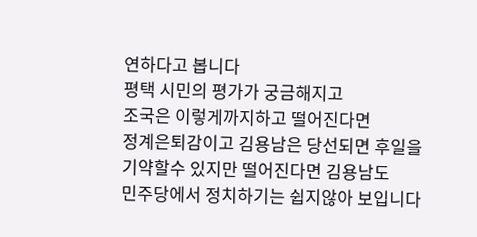연하다고 봅니다
평택 시민의 평가가 궁금해지고
조국은 이렇게까지하고 떨어진다면
정계은퇴감이고 김용남은 당선되면 후일을
기약할수 있지만 떨어진다면 김용남도
민주당에서 정치하기는 쉽지않아 보입니다